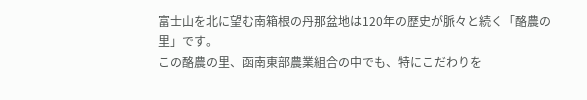富士山を北に望む南箱根の丹那盆地は120年の歴史が脈々と続く「酪農の里」です。
この酪農の里、函南東部農業組合の中でも、特にこだわりを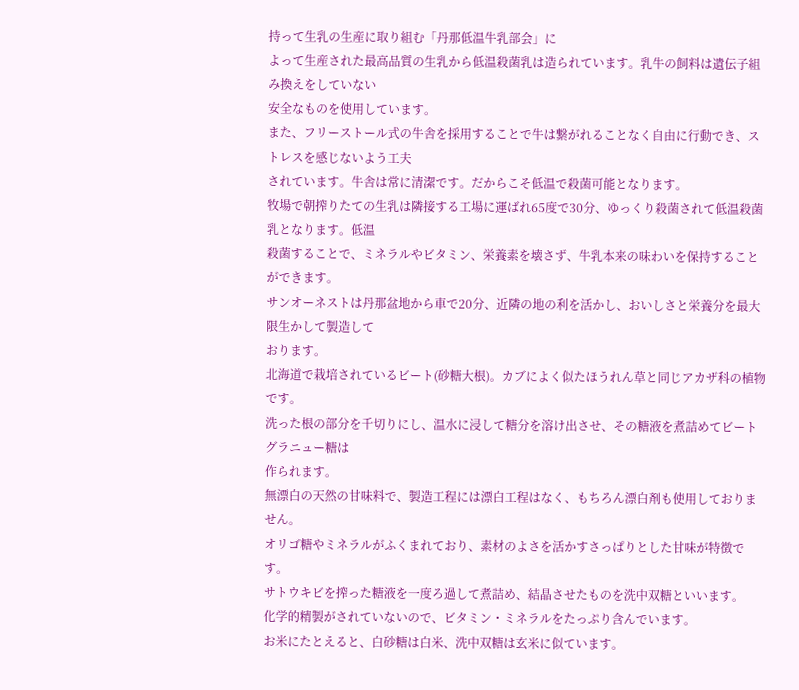持って生乳の生産に取り組む「丹那低温牛乳部会」に
よって生産された最高品質の生乳から低温殺菌乳は造られています。乳牛の飼料は遺伝子組み換えをしていない
安全なものを使用しています。
また、フリーストール式の牛舎を採用することで牛は繋がれることなく自由に行動でき、ストレスを感じないよう工夫
されています。牛舎は常に清潔です。だからこそ低温で殺菌可能となります。
牧場で朝搾りたての生乳は隣接する工場に運ばれ65度で30分、ゆっくり殺菌されて低温殺菌乳となります。低温
殺菌することで、ミネラルやビタミン、栄養素を壊さず、牛乳本来の味わいを保持することができます。
サンオーネストは丹那盆地から車で20分、近隣の地の利を活かし、おいしさと栄養分を最大限生かして製造して
おります。
北海道で栽培されているビート(砂糖大根)。カブによく似たほうれん草と同じアカザ科の植物です。
洗った根の部分を千切りにし、温水に浸して糖分を溶け出させ、その糖液を煮詰めてビートグラニュー糖は
作られます。
無漂白の天然の甘味料で、製造工程には漂白工程はなく、もちろん漂白剤も使用しておりません。
オリゴ糖やミネラルがふくまれており、素材のよさを活かすさっぱりとした甘味が特徴です。
サトウキビを搾った糖液を一度ろ過して煮詰め、結晶させたものを洗中双糖といいます。
化学的精製がされていないので、ビタミン・ミネラルをたっぷり含んでいます。
お米にたとえると、白砂糖は白米、洗中双糖は玄米に似ています。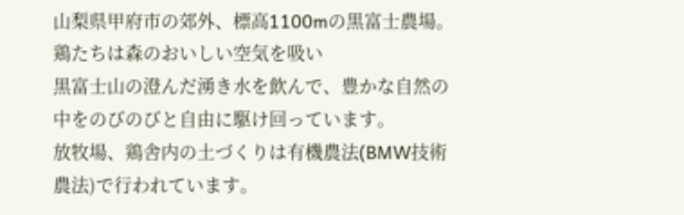山梨県甲府市の郊外、標高1100mの黒富士農場。鶏たちは森のおいしい空気を吸い
黒富士山の澄んだ湧き水を飲んで、豊かな自然の中をのびのびと自由に駆け回っています。
放牧場、鶏舎内の土づくりは有機農法(BMW技術農法)で行われています。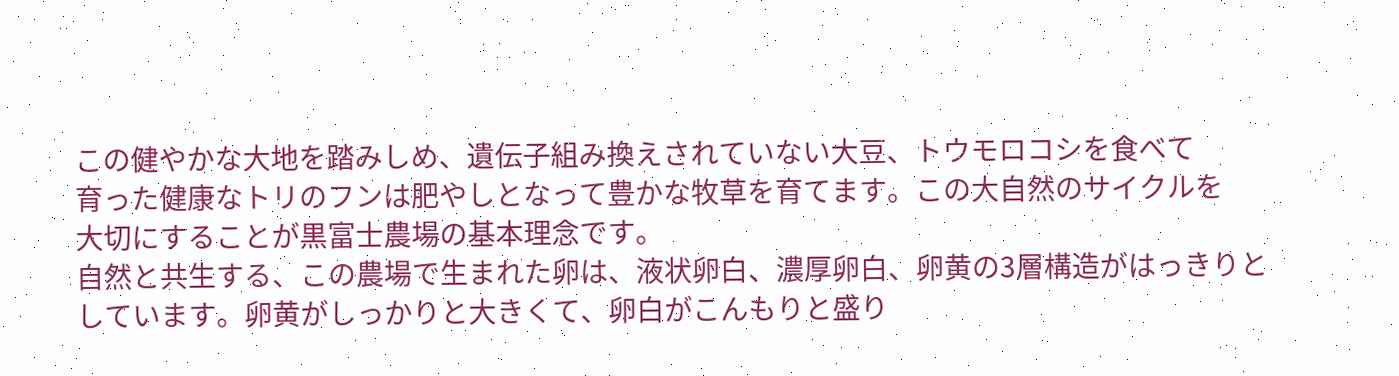この健やかな大地を踏みしめ、遺伝子組み換えされていない大豆、トウモロコシを食べて
育った健康なトリのフンは肥やしとなって豊かな牧草を育てます。この大自然のサイクルを
大切にすることが黒富士農場の基本理念です。
自然と共生する、この農場で生まれた卵は、液状卵白、濃厚卵白、卵黄の3層構造がはっきりと
しています。卵黄がしっかりと大きくて、卵白がこんもりと盛り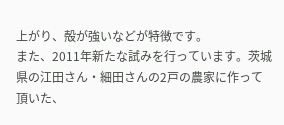上がり、殻が強いなどが特徴です。
また、2011年新たな試みを行っています。茨城県の江田さん・細田さんの2戸の農家に作って
頂いた、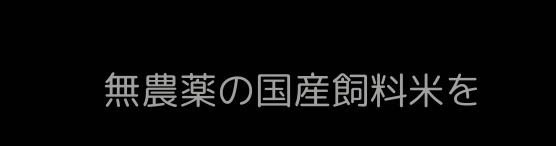無農薬の国産飼料米を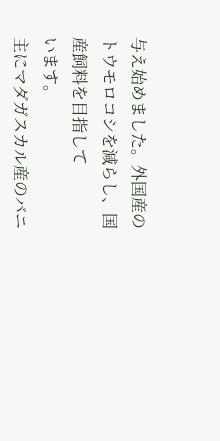与え始めました。外国産のトウモロコシを減らし、国産飼料を目指して
います。
主にマダガスカル産のバニ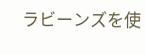ラビーンズを使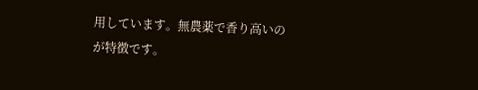用しています。無農薬で香り高いのが特徴です。